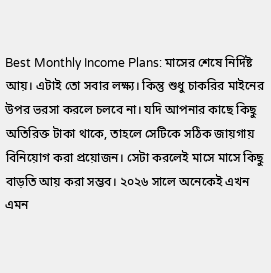Best Monthly Income Plans: মাসের শেষে নির্দিষ্ট আয়। এটাই তো সবার লক্ষ্য। কিন্তু শুধু চাকরির মাইনের উপর ভরসা করলে চলবে না। যদি আপনার কাছে কিছু অতিরিক্ত টাকা থাকে, তাহলে সেটিকে সঠিক জায়গায় বিনিয়োগ করা প্রয়োজন। সেটা করলেই মাসে মাসে কিছু বাড়তি আয় করা সম্ভব। ২০২৬ সালে অনেকেই এখন এমন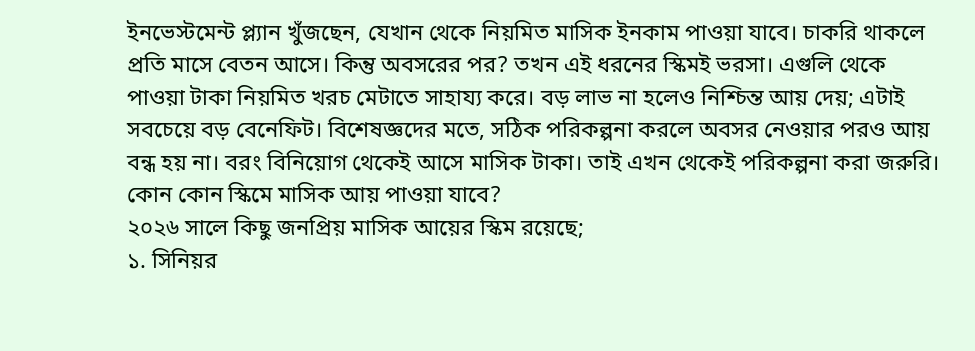ইনভেস্টমেন্ট প্ল্যান খুঁজছেন, যেখান থেকে নিয়মিত মাসিক ইনকাম পাওয়া যাবে। চাকরি থাকলে প্রতি মাসে বেতন আসে। কিন্তু অবসরের পর? তখন এই ধরনের স্কিমই ভরসা। এগুলি থেকে পাওয়া টাকা নিয়মিত খরচ মেটাতে সাহায্য করে। বড় লাভ না হলেও নিশ্চিন্ত আয় দেয়; এটাই সবচেয়ে বড় বেনেফিট। বিশেষজ্ঞদের মতে, সঠিক পরিকল্পনা করলে অবসর নেওয়ার পরও আয় বন্ধ হয় না। বরং বিনিয়োগ থেকেই আসে মাসিক টাকা। তাই এখন থেকেই পরিকল্পনা করা জরুরি।
কোন কোন স্কিমে মাসিক আয় পাওয়া যাবে?
২০২৬ সালে কিছু জনপ্রিয় মাসিক আয়ের স্কিম রয়েছে;
১. সিনিয়র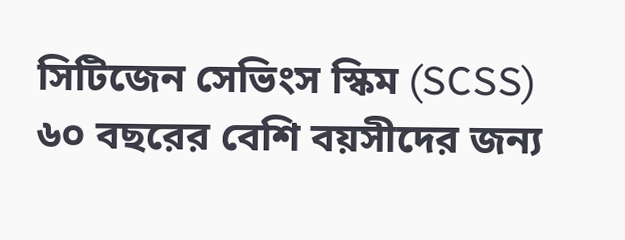সিটিজেন সেভিংস স্কিম (SCSS)
৬০ বছরের বেশি বয়সীদের জন্য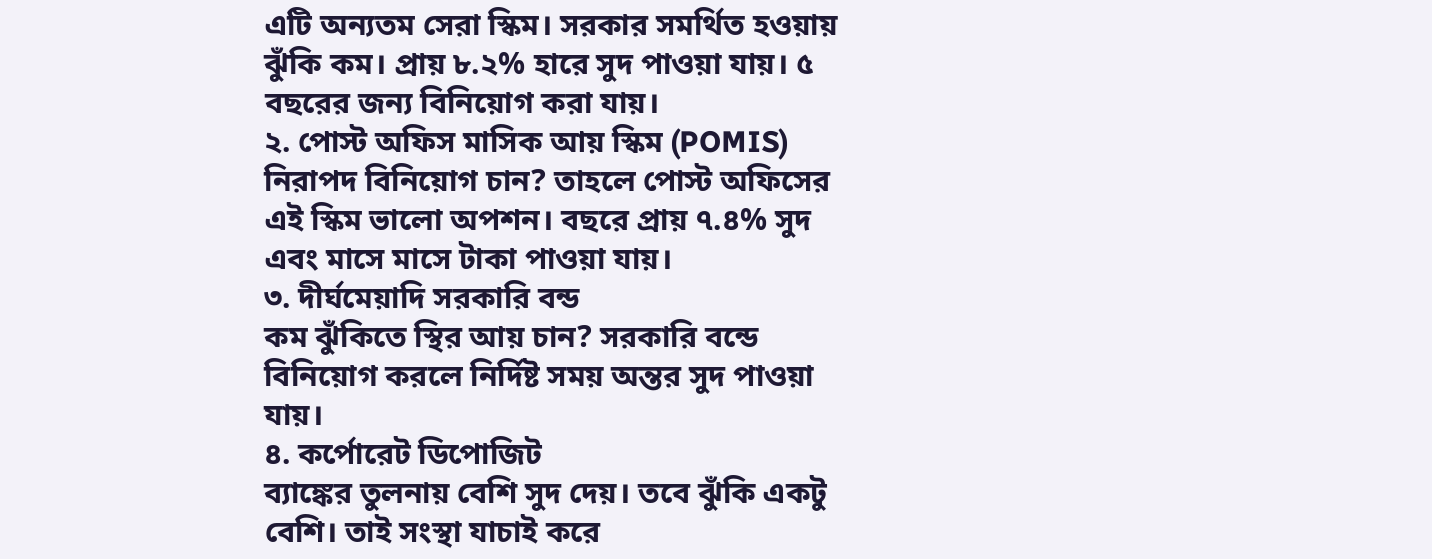এটি অন্যতম সেরা স্কিম। সরকার সমর্থিত হওয়ায় ঝুঁকি কম। প্রায় ৮.২% হারে সুদ পাওয়া যায়। ৫ বছরের জন্য বিনিয়োগ করা যায়।
২. পোস্ট অফিস মাসিক আয় স্কিম (POMIS)
নিরাপদ বিনিয়োগ চান? তাহলে পোস্ট অফিসের এই স্কিম ভালো অপশন। বছরে প্রায় ৭.৪% সুদ এবং মাসে মাসে টাকা পাওয়া যায়।
৩. দীর্ঘমেয়াদি সরকারি বন্ড
কম ঝুঁকিতে স্থির আয় চান? সরকারি বন্ডে বিনিয়োগ করলে নির্দিষ্ট সময় অন্তর সুদ পাওয়া যায়।
৪. কর্পোরেট ডিপোজিট
ব্যাঙ্কের তুলনায় বেশি সুদ দেয়। তবে ঝুঁকি একটু বেশি। তাই সংস্থা যাচাই করে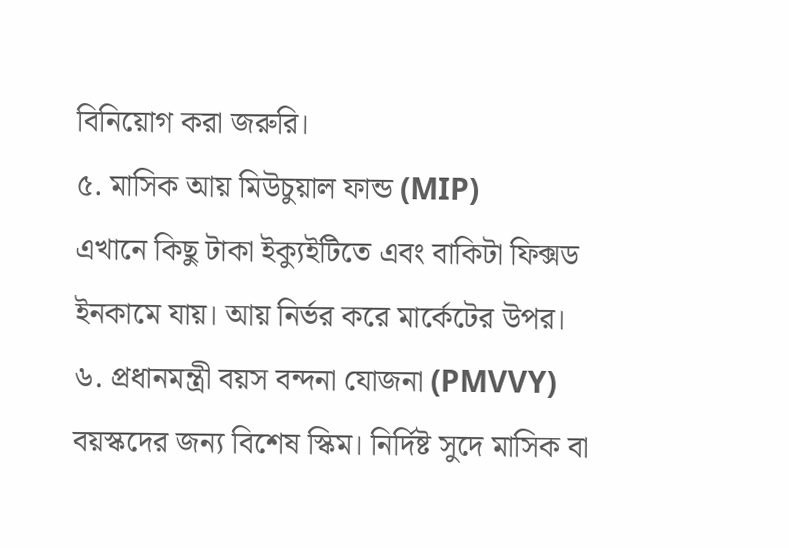বিনিয়োগ করা জরুরি।
৫. মাসিক আয় মিউচুয়াল ফান্ড (MIP)
এখানে কিছু টাকা ইক্যুইটিতে এবং বাকিটা ফিক্সড ইনকামে যায়। আয় নির্ভর করে মার্কেটের উপর।
৬. প্রধানমন্ত্রী বয়স বন্দনা যোজনা (PMVVY)
বয়স্কদের জন্য বিশেষ স্কিম। নির্দিষ্ট সুদে মাসিক বা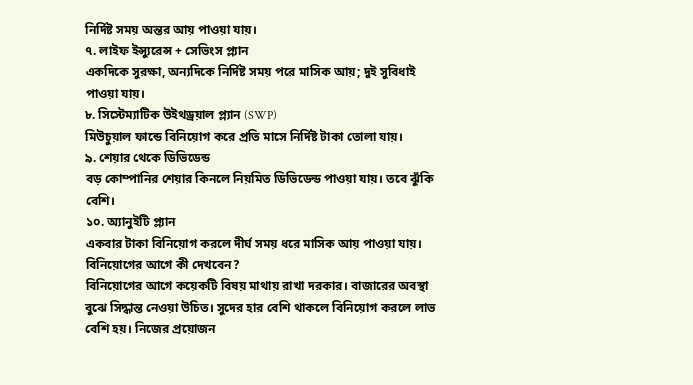নির্দিষ্ট সময় অন্তর আয় পাওয়া যায়।
৭. লাইফ ইন্স্যুরেন্স + সেভিংস প্ল্যান
একদিকে সুরক্ষা, অন্যদিকে নির্দিষ্ট সময় পরে মাসিক আয়; দুই সুবিধাই পাওয়া যায়।
৮. সিস্টেম্যাটিক উইথড্রয়াল প্ল্যান (SWP)
মিউচুয়াল ফান্ডে বিনিয়োগ করে প্রতি মাসে নির্দিষ্ট টাকা তোলা যায়।
৯. শেয়ার থেকে ডিভিডেন্ড
বড় কোম্পানির শেয়ার কিনলে নিয়মিত ডিভিডেন্ড পাওয়া যায়। তবে ঝুঁকি বেশি।
১০. অ্যানুইটি প্ল্যান
একবার টাকা বিনিয়োগ করলে দীর্ঘ সময় ধরে মাসিক আয় পাওয়া যায়।
বিনিয়োগের আগে কী দেখবেন?
বিনিয়োগের আগে কয়েকটি বিষয় মাথায় রাখা দরকার। বাজারের অবস্থা বুঝে সিদ্ধান্ত নেওয়া উচিত। সুদের হার বেশি থাকলে বিনিয়োগ করলে লাভ বেশি হয়। নিজের প্রয়োজন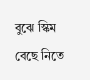বুঝে স্কিম বেছে নিতে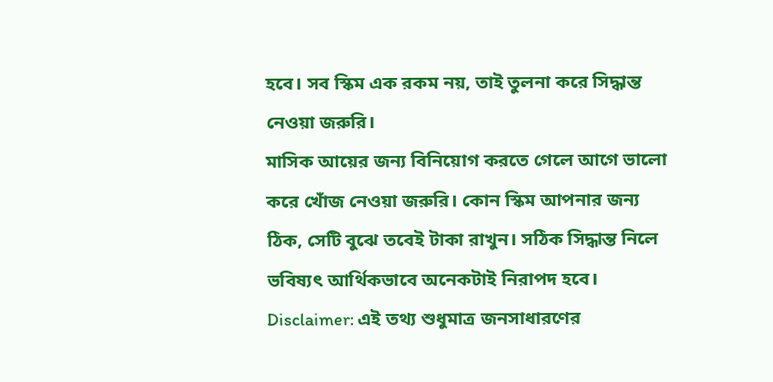হবে। সব স্কিম এক রকম নয়, তাই তুলনা করে সিদ্ধান্ত নেওয়া জরুরি।
মাসিক আয়ের জন্য বিনিয়োগ করতে গেলে আগে ভালো করে খোঁজ নেওয়া জরুরি। কোন স্কিম আপনার জন্য ঠিক, সেটি বুঝে তবেই টাকা রাখুন। সঠিক সিদ্ধান্ত নিলে ভবিষ্যৎ আর্থিকভাবে অনেকটাই নিরাপদ হবে।
Disclaimer: এই তথ্য শুধুমাত্র জনসাধারণের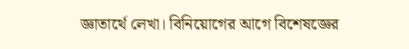জ্ঞাতার্থে লেখা। বিনিয়োগের আগে বিশেষজ্ঞের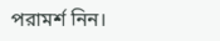পরামর্শ নিন।